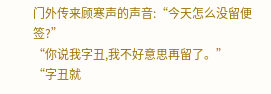门外传来顾寒声的声音:“今天怎么没留便签?”
“你说我字丑,我不好意思再留了。”
“字丑就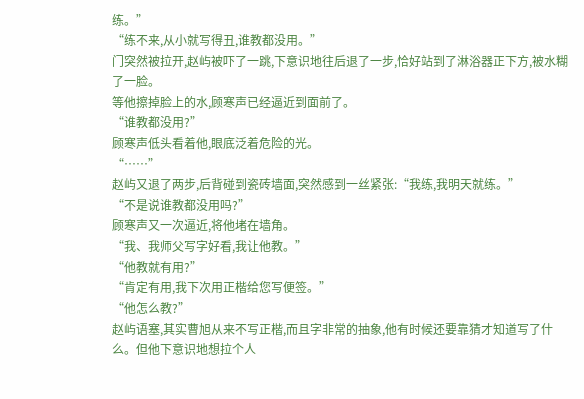练。”
“练不来,从小就写得丑,谁教都没用。”
门突然被拉开,赵屿被吓了一跳,下意识地往后退了一步,恰好站到了淋浴器正下方,被水糊了一脸。
等他擦掉脸上的水,顾寒声已经逼近到面前了。
“谁教都没用?”
顾寒声低头看着他,眼底泛着危险的光。
“……”
赵屿又退了两步,后背碰到瓷砖墙面,突然感到一丝紧张:“我练,我明天就练。”
“不是说谁教都没用吗?”
顾寒声又一次逼近,将他堵在墙角。
“我、我师父写字好看,我让他教。”
“他教就有用?”
“肯定有用,我下次用正楷给您写便签。”
“他怎么教?”
赵屿语塞,其实曹旭从来不写正楷,而且字非常的抽象,他有时候还要靠猜才知道写了什么。但他下意识地想拉个人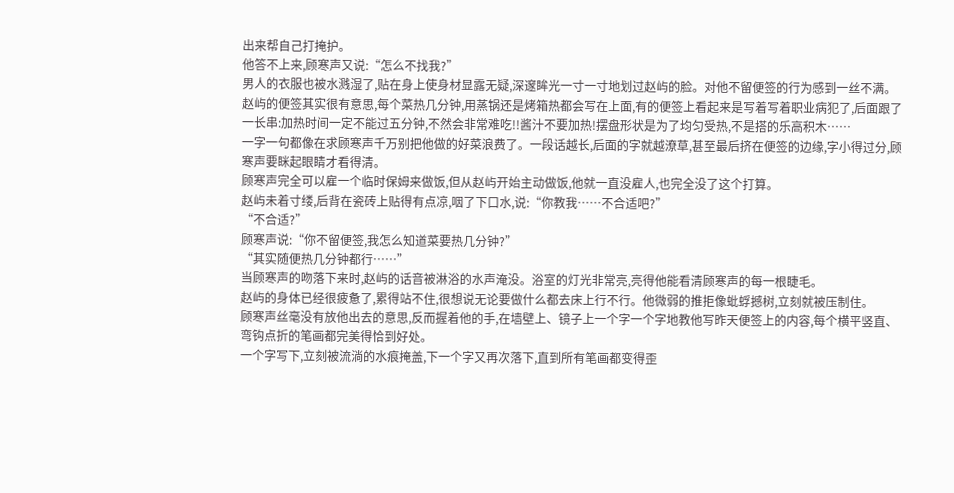出来帮自己打掩护。
他答不上来,顾寒声又说:“怎么不找我?”
男人的衣服也被水溅湿了,贴在身上使身材显露无疑,深邃眸光一寸一寸地划过赵屿的脸。对他不留便签的行为感到一丝不满。
赵屿的便签其实很有意思,每个菜热几分钟,用蒸锅还是烤箱热都会写在上面,有的便签上看起来是写着写着职业病犯了,后面跟了一长串:加热时间一定不能过五分钟,不然会非常难吃!!酱汁不要加热!摆盘形状是为了均匀受热,不是搭的乐高积木……
一字一句都像在求顾寒声千万别把他做的好菜浪费了。一段话越长,后面的字就越潦草,甚至最后挤在便签的边缘,字小得过分,顾寒声要眯起眼睛才看得清。
顾寒声完全可以雇一个临时保姆来做饭,但从赵屿开始主动做饭,他就一直没雇人,也完全没了这个打算。
赵屿未着寸缕,后背在瓷砖上贴得有点凉,咽了下口水,说:“你教我……不合适吧?”
“不合适?”
顾寒声说:“你不留便签,我怎么知道菜要热几分钟?”
“其实随便热几分钟都行……”
当顾寒声的吻落下来时,赵屿的话音被淋浴的水声淹没。浴室的灯光非常亮,亮得他能看清顾寒声的每一根睫毛。
赵屿的身体已经很疲惫了,累得站不住,很想说无论要做什么都去床上行不行。他微弱的推拒像蚍蜉撼树,立刻就被压制住。
顾寒声丝毫没有放他出去的意思,反而握着他的手,在墙壁上、镜子上一个字一个字地教他写昨天便签上的内容,每个横平竖直、弯钩点折的笔画都完美得恰到好处。
一个字写下,立刻被流淌的水痕掩盖,下一个字又再次落下,直到所有笔画都变得歪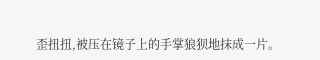歪扭扭,被压在镜子上的手掌狼狈地抹成一片。